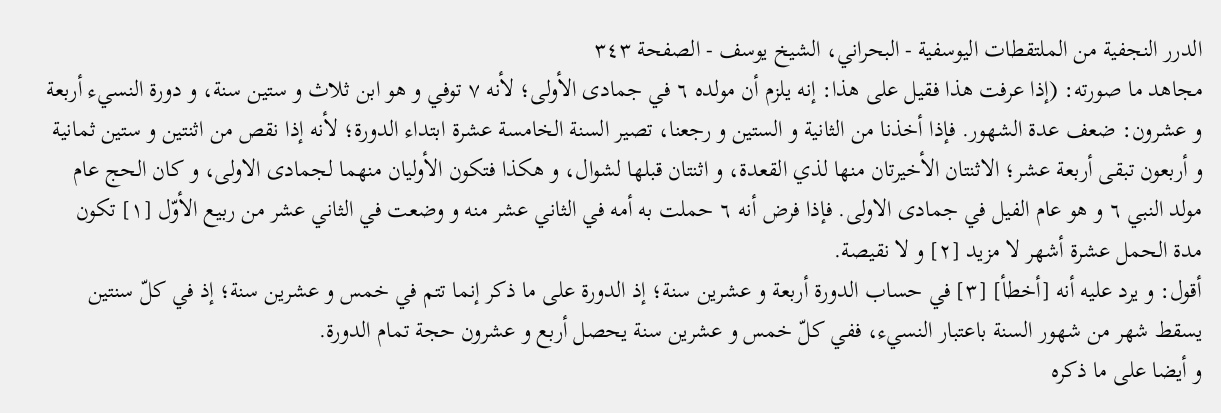الدرر النجفية من الملتقطات اليوسفية - البحراني، الشيخ يوسف - الصفحة ٣٤٣
مجاهد ما صورته: (إذا عرفت هذا فقيل على هذا: إنه يلزم أن مولده ٦ في جمادى الأولى؛ لأنه ٧ توفي و هو ابن ثلاث و ستين سنة، و دورة النسيء أربعة و عشرون: ضعف عدة الشهور. فإذا أخذنا من الثانية و الستين و رجعنا، تصير السنة الخامسة عشرة ابتداء الدورة؛ لأنه إذا نقص من اثنتين و ستين ثمانية و أربعون تبقى أربعة عشر؛ الاثنتان الأخيرتان منها لذي القعدة، و اثنتان قبلها لشوال، و هكذا فتكون الأوليان منهما لجمادى الاولى، و كان الحج عام مولد النبي ٦ و هو عام الفيل في جمادى الاولى. فإذا فرض أنه ٦ حملت به أمه في الثاني عشر منه و وضعت في الثاني عشر من ربيع الأوّل [١] تكون مدة الحمل عشرة أشهر لا مزيد [٢] و لا نقيصة.
أقول: و يرد عليه أنه [أخطأ] [٣] في حساب الدورة أربعة و عشرين سنة؛ إذ الدورة على ما ذكر إنما تتم في خمس و عشرين سنة؛ إذ في كلّ سنتين يسقط شهر من شهور السنة باعتبار النسيء، ففي كلّ خمس و عشرين سنة يحصل أربع و عشرون حجة تمام الدورة.
و أيضا على ما ذكره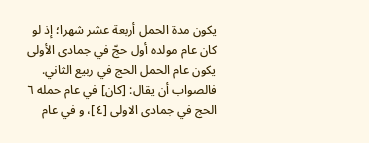يكون مدة الحمل أربعة عشر شهرا؛ إذ لو كان عام مولده أول حجّ في جمادى الأولى يكون عام الحمل الحج في ربيع الثاني. فالصواب أن يقال: [كان] في عام حمله ٦ الحج في جمادى الاولى [٤]، و في عام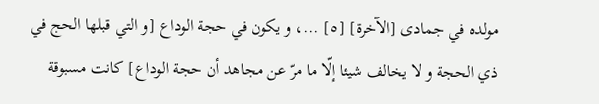مولده في جمادى [الآخرة] [٥] ...، و يكون في حجة الوداع [و التي قبلها الحج في ذي الحجة و لا يخالف شيئا إلّا ما مرّ عن مجاهد أن حجة الوداع] كانت مسبوقة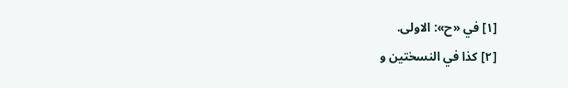[١] في «ح»: الاولى.
[٢] كذا في النسختين و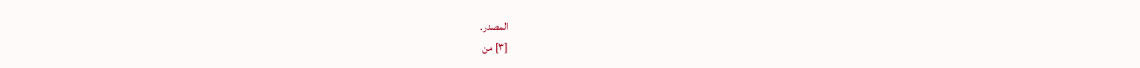المصدر.
[٣] من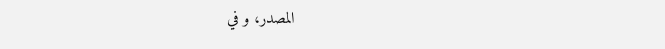المصدر، و في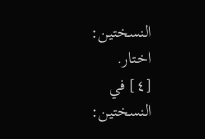النسختين: اختار.
[٤] في النسختين: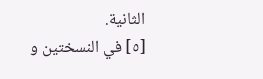الثانية.
[٥] في النسختين و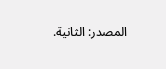المصدر: الثانية.